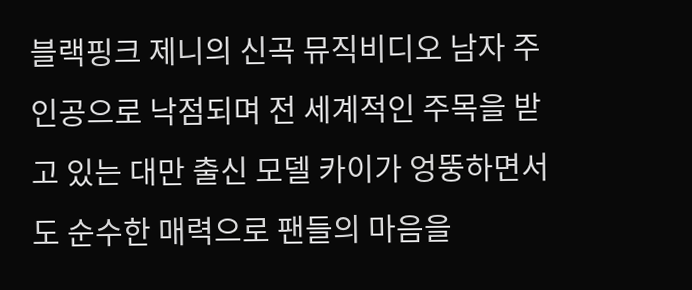블랙핑크 제니의 신곡 뮤직비디오 남자 주인공으로 낙점되며 전 세계적인 주목을 받고 있는 대만 출신 모델 카이가 엉뚱하면서도 순수한 매력으로 팬들의 마음을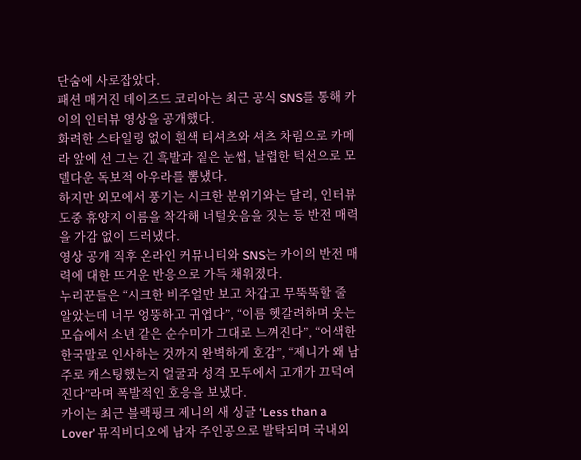단숨에 사로잡았다.
패션 매거진 데이즈드 코리아는 최근 공식 SNS를 통해 카이의 인터뷰 영상을 공개했다.
화려한 스타일링 없이 흰색 티셔츠와 셔츠 차림으로 카메라 앞에 선 그는 긴 흑발과 짙은 눈썹, 날렵한 턱선으로 모델다운 독보적 아우라를 뽐냈다.
하지만 외모에서 풍기는 시크한 분위기와는 달리, 인터뷰 도중 휴양지 이름을 착각해 너털웃음을 짓는 등 반전 매력을 가감 없이 드러냈다.
영상 공개 직후 온라인 커뮤니티와 SNS는 카이의 반전 매력에 대한 뜨거운 반응으로 가득 채워졌다.
누리꾼들은 “시크한 비주얼만 보고 차갑고 무뚝뚝할 줄 알았는데 너무 엉뚱하고 귀엽다”, “이름 헷갈려하며 웃는 모습에서 소년 같은 순수미가 그대로 느껴진다”, “어색한 한국말로 인사하는 것까지 완벽하게 호감”, “제니가 왜 남주로 캐스팅했는지 얼굴과 성격 모두에서 고개가 끄덕여진다”라며 폭발적인 호응을 보냈다.
카이는 최근 블랙핑크 제니의 새 싱글 ‘Less than a Lover’ 뮤직비디오에 남자 주인공으로 발탁되며 국내외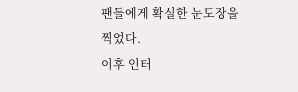팬들에게 확실한 눈도장을 찍었다.
이후 인터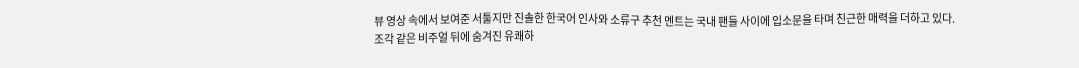뷰 영상 속에서 보여준 서툴지만 진솔한 한국어 인사와 소류구 추천 멘트는 국내 팬들 사이에 입소문을 타며 친근한 매력을 더하고 있다.
조각 같은 비주얼 뒤에 숨겨진 유쾌하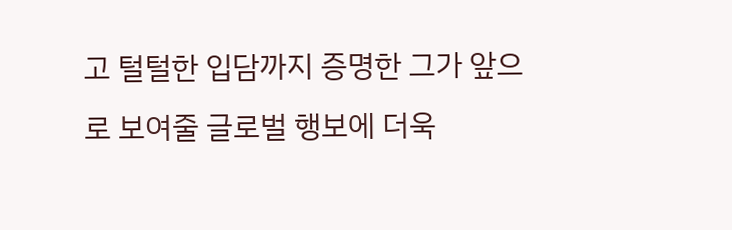고 털털한 입담까지 증명한 그가 앞으로 보여줄 글로벌 행보에 더욱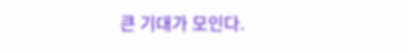큰 기대가 모인다.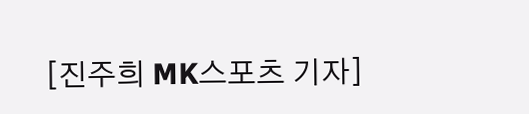[진주희 MK스포츠 기자]